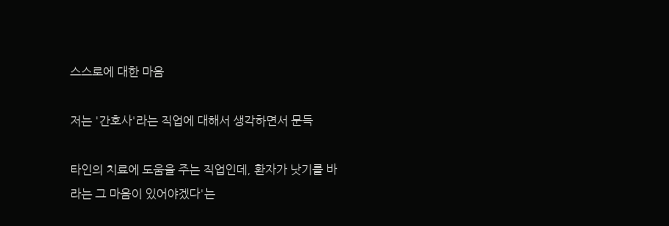스스로에 대한 마음

저는 '간호사'라는 직업에 대해서 생각하면서 문득

타인의 치료에 도움을 주는 직업인데, 환자가 낫기를 바라는 그 마음이 있어야겠다'는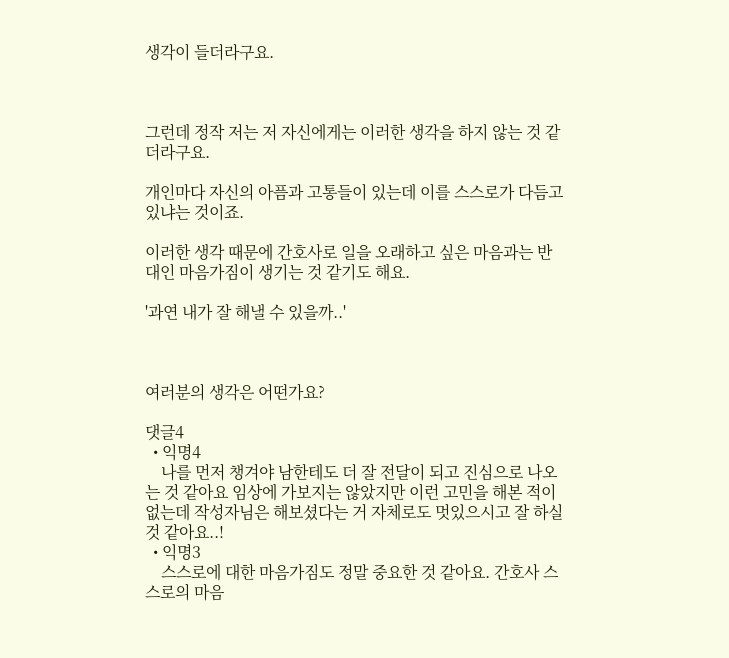생각이 들더라구요.



그런데 정작 저는 저 자신에게는 이러한 생각을 하지 않는 것 같더라구요.

개인마다 자신의 아픔과 고통들이 있는데 이를 스스로가 다듬고 있냐는 것이죠.

이러한 생각 때문에 간호사로 일을 오래하고 싶은 마음과는 반대인 마음가짐이 생기는 것 같기도 해요.

'과연 내가 잘 해낼 수 있을까..'



여러분의 생각은 어떤가요?

댓글4
  • 익명4
    나를 먼저 챙겨야 남한테도 더 잘 전달이 되고 진심으로 나오는 것 같아요 임상에 가보지는 않았지만 이런 고민을 해본 적이 없는데 작성자님은 해보셨다는 거 자체로도 멋있으시고 잘 하실 것 같아요..!
  • 익명3
    스스로에 대한 마음가짐도 정말 중요한 것 같아요. 간호사 스스로의 마음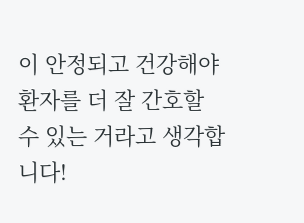이 안정되고 건강해야 환자를 더 잘 간호할 수 있는 거라고 생각합니다!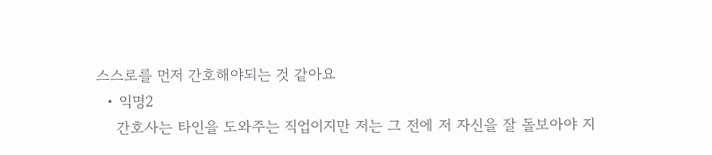스스로를 먼저 간호해야되는 것 같아요
  • 익명2
    간호사는 타인을 도와주는 직업이지만 저는 그 전에 저 자신을 잘 돌보아야 지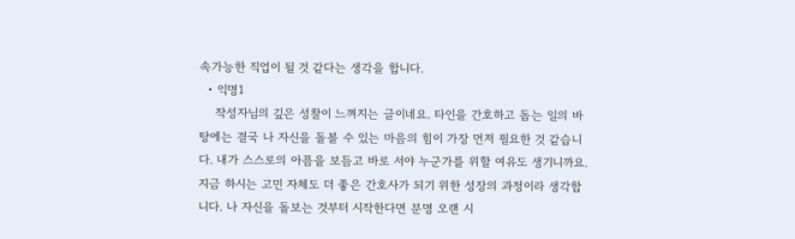속가능한 직업이 될 것 같다는 생각을 합니다.
  • 익명1
    작성자님의 깊은 성찰이 느껴지는 글이네요. 타인을 간호하고 돕는 일의 바탕에는 결국 나 자신을 돌볼 수 있는 마음의 힘이 가장 먼저 필요한 것 같습니다. 내가 스스로의 아픔을 보듬고 바로 서야 누군가를 위할 여유도 생기니까요. 지금 하시는 고민 자체도 더 좋은 간호사가 되기 위한 성장의 과정이라 생각합니다. 나 자신을 돌보는 것부터 시작한다면 분명 오랜 시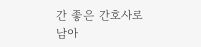간 좋은 간호사로 남아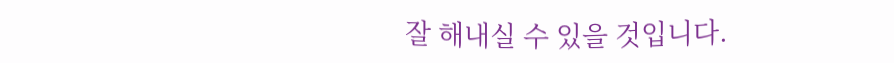잘 해내실 수 있을 것입니다.